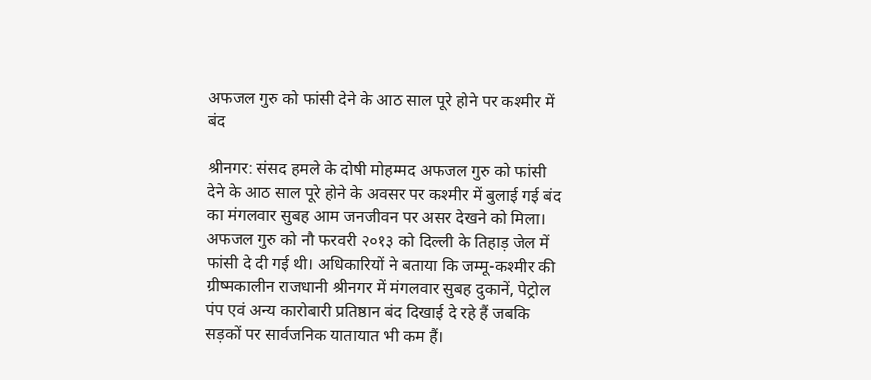अफजल गुरु को फांसी देने के आठ साल पूरे होने पर कश्मीर में बंद

श्रीनगर: संसद हमले के दोषी मोहम्मद अफजल गुरु को फांसी देने के आठ साल पूरे होने के अवसर पर कश्मीर में बुलाई गई बंद का मंगलवार सुबह आम जनजीवन पर असर देखने को मिला। अफजल गुरु को नौ फरवरी २०१३ को दिल्ली के तिहाड़ जेल में फांसी दे दी गई थी। अधिकारियों ने बताया कि जम्मू-कश्मीर की ग्रीष्मकालीन राजधानी श्रीनगर में मंगलवार सुबह दुकानें, पेट्रोल पंप एवं अन्य कारोबारी प्रतिष्ठान बंद दिखाई दे रहे हैं जबकि सड़कों पर सार्वजनिक यातायात भी कम हैं।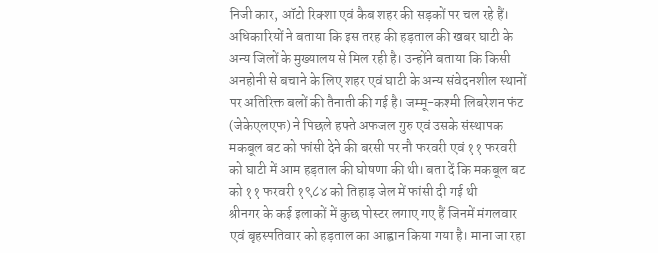निजी कार, ऑटो रिक्शा एवं कैब शहर की सड़कों पर चल रहे हैं।
अधिकारियों ने बताया कि इस तरह की हड़ताल की खबर घाटी के अन्य जिलों के मुख्यालय से मिल रही है। उन्होंने बताया कि किसी अनहोनी से बचाने के लिए शहर एवं घाटी के अन्य संवेदनशील स्थानों पर अतिरिक्त बलों की तैनाती की गई है। जम्मू-कश्मी लिबरेशन फंट (जेकेएलएफ) ने पिछले हफ्ते अफजल गुरु एवं उसके संस्थापक मकबूल बट को फांसी देने की बरसी पर नौ फरवरी एवं ११ फरवरी को घाटी में आम हड़ताल की घोषणा की थी। बता दें कि मकबूल बट को ११ फरवरी १९८४ को तिहाड़ जेल में फांसी दी गई थी
श्रीनगर के कई इलाकों में कुछ पोस्टर लगाए गए हैं जिनमें मंगलवार एवं बृहस्पतिवार को हड़ताल का आह्वान किया गया है। माना जा रहा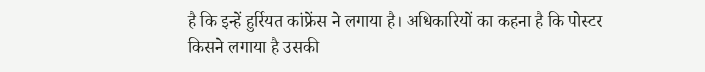है कि इन्हें हुर्रियत कांफ्रेंस ने लगाया है। अधिकारियों का कहना है कि पोस्टर किसने लगाया है उसकी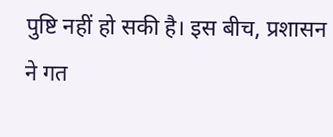पुष्टि नहीं हो सकी है। इस बीच, प्रशासन ने गत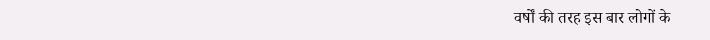वर्षों की तरह इस बार लोगों के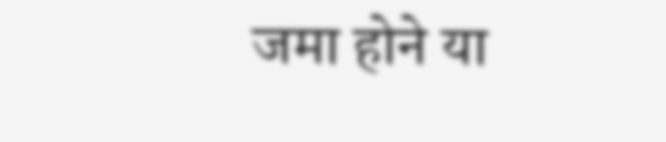जमा होने या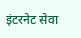इंटरनेट सेवा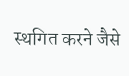स्थगित करने जैसे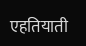एहतियाती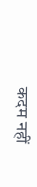कदम नहीं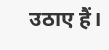उठाए हैं।